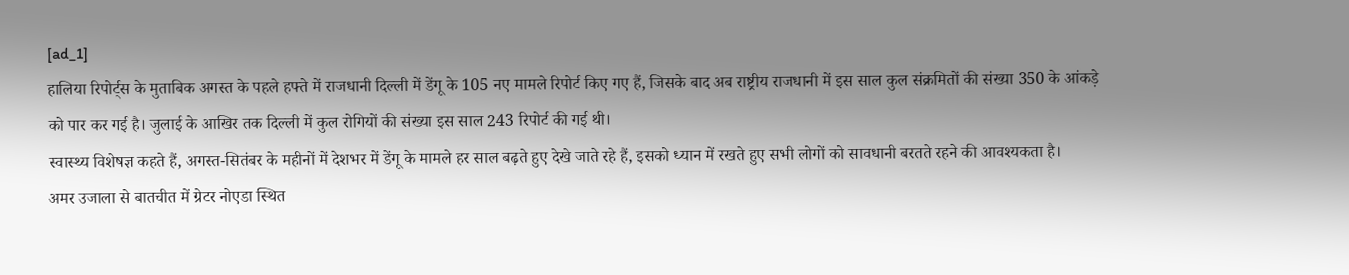[ad_1]
हालिया रिपोर्ट्स के मुताबिक अगस्त के पहले हफ्ते में राजधानी दिल्ली में डेंगू के 105 नए मामले रिपोर्ट किए गए हैं, जिसके बाद अब राष्ट्रीय राजधानी में इस साल कुल संक्रमितों की संख्या 350 के आंकड़े को पार कर गई है। जुलाई के आखिर तक दिल्ली में कुल रोगियों की संख्या इस साल 243 रिपोर्ट की गई थी।
स्वास्थ्य विशेषज्ञ कहते हैं, अगस्त-सितंबर के महीनों में देशभर में डेंगू के मामले हर साल बढ़ते हुए देखे जाते रहे हैं, इसको ध्यान में रखते हुए सभी लोगों को सावधानी बरतते रहने की आवश्यकता है।
अमर उजाला से बातचीत में ग्रेटर नोएडा स्थित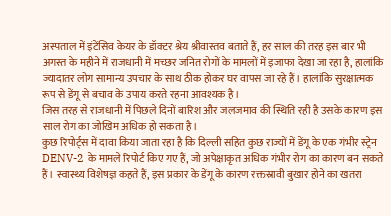अस्पताल में इंटेंसिव केयर के डॉक्टर श्रेय श्रीवास्तव बताते हैं, हर साल की तरह इस बार भी अगस्त के महीने में राजधानी में मच्छर जनित रोगों के मामलों में इजाफा देखा जा रहा है, हालांकि ज्यादातर लोग सामान्य उपचार के साथ ठीक होकर घर वापस जा रहे हैं। हालांकि सुरक्षात्मक रूप से डेंगू से बचाव के उपाय करते रहना आवश्यक है।
जिस तरह से राजधानी में पिछले दिनों बारिश और जलजमाव की स्थिति रही है उसके कारण इस साल रोग का जोखिम अधिक हो सकता है।
कुछ रिपोर्ट्स में दावा किया जाता रहा है कि दिल्ली सहित कुछ राज्यों में डेंगू के एक गंभीर स्ट्रेन DENV-2 के मामले रिपोर्ट किए गए हैं, जो अपेक्षाकृत अधिक गंभीर रोग का कारण बन सकते हैं। स्वास्थ्य विशेषज्ञ कहते हैं, इस प्रकार के डेंगू के कारण रक्तस्रावी बुखार होने का खतरा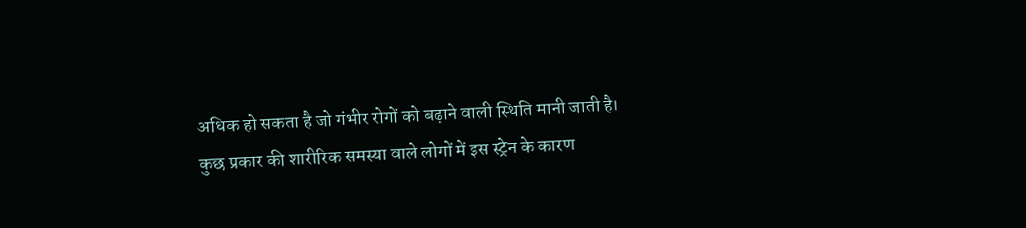अधिक हो सकता है जो गंभीर रोगों को बढ़ाने वाली स्थिति मानी जाती है।
कुछ प्रकार की शारीरिक समस्या वाले लोगों में इस स्ट्रेन के कारण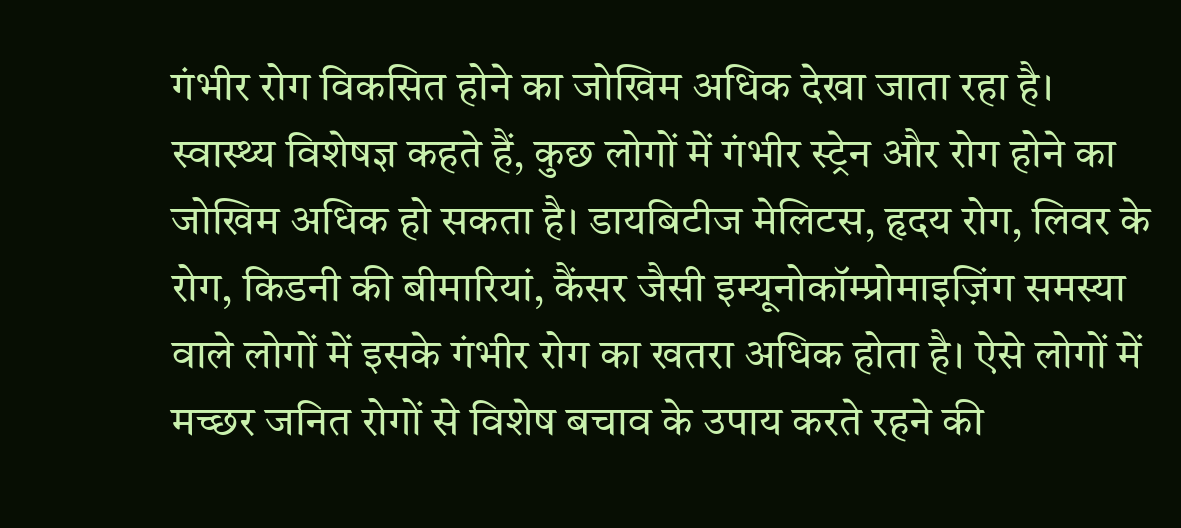गंभीर रोग विकसित होने का जोखिम अधिक देखा जाता रहा है।
स्वास्थ्य विशेषज्ञ कहते हैं, कुछ लोगों में गंभीर स्ट्रेन और रोग होने का जोखिम अधिक हो सकता है। डायबिटीज मेलिटस, हृदय रोग, लिवर के रोग, किडनी की बीमारियां, कैंसर जैसी इम्यूनोकॉम्प्रोमाइज़िंग समस्या वाले लोगों में इसके गंभीर रोग का खतरा अधिक होता है। ऐसे लोगों में मच्छर जनित रोगों से विशेष बचाव के उपाय करते रहने की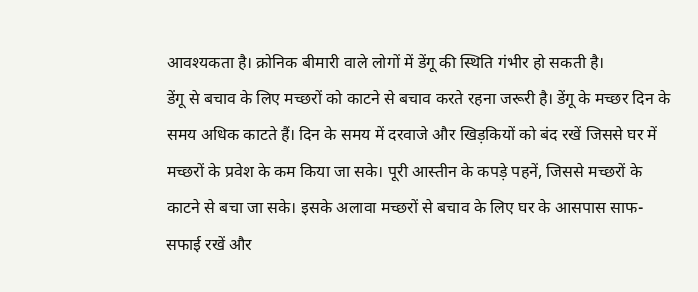आवश्यकता है। क्रोनिक बीमारी वाले लोगों में डेंगू की स्थिति गंभीर हो सकती है।
डेंगू से बचाव के लिए मच्छरों को काटने से बचाव करते रहना जरूरी है। डेंगू के मच्छर दिन के समय अधिक काटते हैं। दिन के समय में दरवाजे और खिड़कियों को बंद रखें जिससे घर में मच्छरों के प्रवेश के कम किया जा सके। पूरी आस्तीन के कपड़े पहनें, जिससे मच्छरों के काटने से बचा जा सके। इसके अलावा मच्छरों से बचाव के लिए घर के आसपास साफ-सफाई रखें और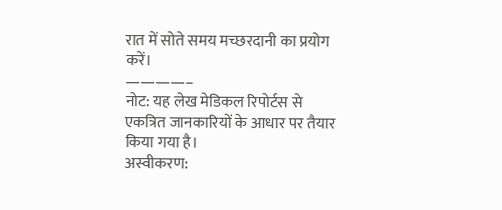रात में सोते समय मच्छरदानी का प्रयोग करें।
————–
नोट: यह लेख मेडिकल रिपोर्टस से एकत्रित जानकारियों के आधार पर तैयार किया गया है।
अस्वीकरण: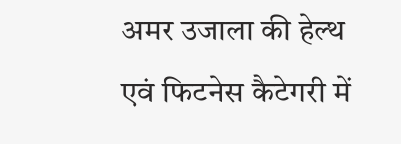अमर उजाला की हेल्थ एवं फिटनेस कैटेगरी में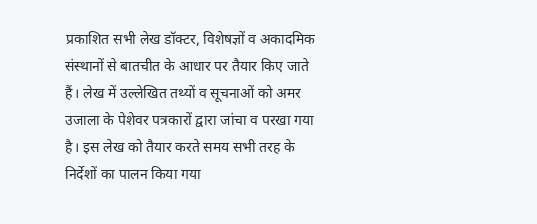प्रकाशित सभी लेख डॉक्टर, विशेषज्ञों व अकादमिक संस्थानों से बातचीत के आधार पर तैयार किए जाते हैं। लेख में उल्लेखित तथ्यों व सूचनाओं को अमर उजाला के पेशेवर पत्रकारों द्वारा जांचा व परखा गया है। इस लेख को तैयार करते समय सभी तरह के निर्देशों का पालन किया गया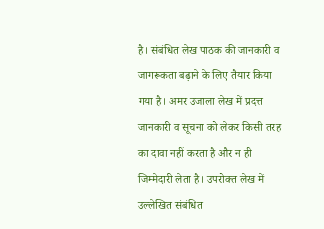है। संबंधित लेख पाठक की जानकारी व जागरूकता बढ़ाने के लिए तैयार किया गया है। अमर उजाला लेख में प्रदत्त जानकारी व सूचना को लेकर किसी तरह का दावा नहीं करता है और न ही जिम्मेदारी लेता है। उपरोक्त लेख में उल्लेखित संबंधित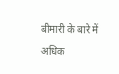बीमारी के बारे में अधिक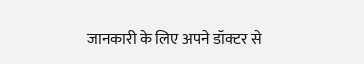जानकारी के लिए अपने डॉक्टर से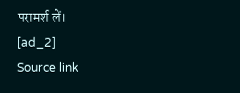परामर्श लें।
[ad_2]
Source link